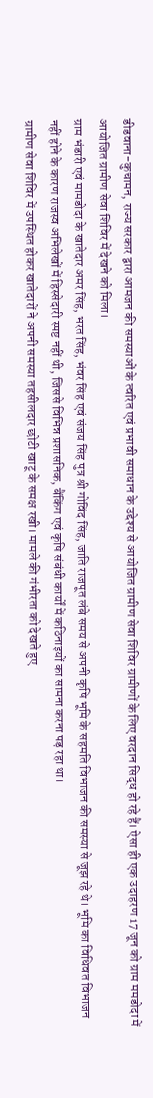डीडवाना-कुचामन, राज्य सरकार द्वारा आमजन की समस्याओं के त्वरित एवं प्रभावी समाधान के उद्देश्य से आयोजित ग्रामीण सेवा शिविर ग्रामीणों के लिए वरदान सिद्ध हो रहे हैं। ऐसा ही एक उदाहरण 17 जून को ग्राम ममडोदा में आयोजित ग्रामीण सेवा शिविर में देखने को मिला।
ग्राम भंडारी एवं मामडोदा के खातेदार अमर सिंह, भरत सिंह, भंवर सिंह एवं संजय सिंह पुत्र श्री गोविंद सिंह, जाति राजपूत लंबे समय से अपनी कृषि भूमि के सहमति विभाजन की समस्या से जूझ रहे थे। भूमि का विधिवत विभाजन नहीं होने के कारण राजस्व अभिलेखों में हिस्सेदारी स्पष्ट नहीं थी, जिससे विभिन्न प्रशासनिक, बैंकिंग एवं कृषि संबंधी कार्यों में कठिनाइयों का सामना करना पड़ रहा था।
ग्रामीण सेवा शिविर में उपस्थित होकर खातेदारों ने अपनी समस्या तहसीलदार छोटी खाटू के समक्ष रखी। मामले की गंभीरता को देखते हुए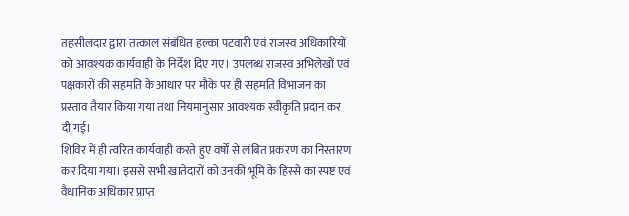तहसीलदार द्वारा तत्काल संबंधित हल्का पटवारी एवं राजस्व अधिकारियों को आवश्यक कार्यवाही के निर्देश दिए गए। उपलब्ध राजस्व अभिलेखों एवं पक्षकारों की सहमति के आधार पर मौके पर ही सहमति विभाजन का प्रस्ताव तैयार किया गया तथा नियमानुसार आवश्यक स्वीकृति प्रदान कर दी गई।
शिविर में ही त्वरित कार्यवाही करते हुए वर्षों से लंबित प्रकरण का निस्तारण कर दिया गया। इससे सभी खातेदारों को उनकी भूमि के हिस्से का स्पष्ट एवं वैधानिक अधिकार प्राप्त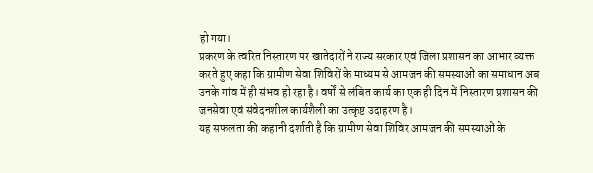हो गया।
प्रकरण के त्वरित निस्तारण पर खातेदारों ने राज्य सरकार एवं जिला प्रशासन का आभार व्यक्त करते हुए कहा कि ग्रामीण सेवा शिविरों के माध्यम से आमजन की समस्याओं का समाधान अब उनके गांव में ही संभव हो रहा है। वर्षों से लंबित कार्य का एक ही दिन में निस्तारण प्रशासन की जनसेवा एवं संवेदनशील कार्यशैली का उत्कृष्ट उदाहरण है।
यह सफलता की कहानी दर्शाती है कि ग्रामीण सेवा शिविर आमजन की समस्याओं के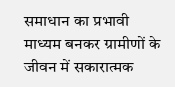समाधान का प्रभावी माध्यम बनकर ग्रामीणों के जीवन में सकारात्मक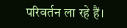परिवर्तन ला रहे हैं।